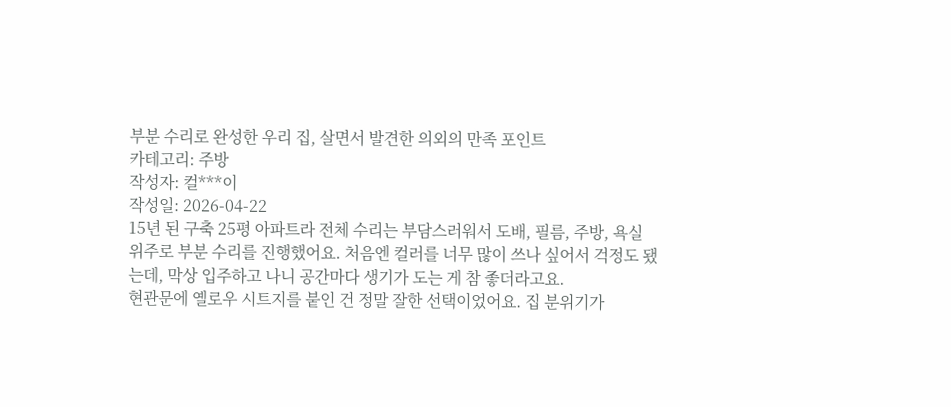부분 수리로 완성한 우리 집, 살면서 발견한 의외의 만족 포인트
카테고리: 주방
작성자: 컬***이
작성일: 2026-04-22
15년 된 구축 25평 아파트라 전체 수리는 부담스러워서 도배, 필름, 주방, 욕실 위주로 부분 수리를 진행했어요. 처음엔 컬러를 너무 많이 쓰나 싶어서 걱정도 됐는데, 막상 입주하고 나니 공간마다 생기가 도는 게 참 좋더라고요.
현관문에 옐로우 시트지를 붙인 건 정말 잘한 선택이었어요. 집 분위기가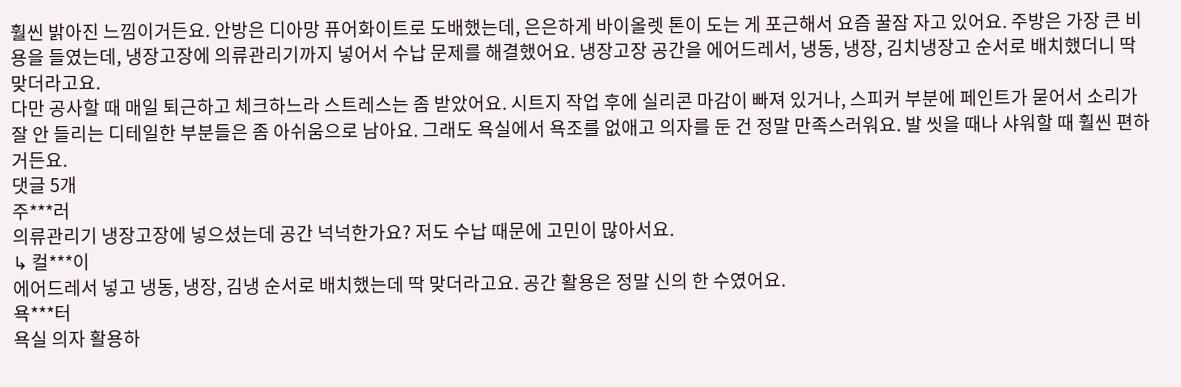훨씬 밝아진 느낌이거든요. 안방은 디아망 퓨어화이트로 도배했는데, 은은하게 바이올렛 톤이 도는 게 포근해서 요즘 꿀잠 자고 있어요. 주방은 가장 큰 비용을 들였는데, 냉장고장에 의류관리기까지 넣어서 수납 문제를 해결했어요. 냉장고장 공간을 에어드레서, 냉동, 냉장, 김치냉장고 순서로 배치했더니 딱 맞더라고요.
다만 공사할 때 매일 퇴근하고 체크하느라 스트레스는 좀 받았어요. 시트지 작업 후에 실리콘 마감이 빠져 있거나, 스피커 부분에 페인트가 묻어서 소리가 잘 안 들리는 디테일한 부분들은 좀 아쉬움으로 남아요. 그래도 욕실에서 욕조를 없애고 의자를 둔 건 정말 만족스러워요. 발 씻을 때나 샤워할 때 훨씬 편하거든요.
댓글 5개
주***러
의류관리기 냉장고장에 넣으셨는데 공간 넉넉한가요? 저도 수납 때문에 고민이 많아서요.
↳ 컬***이
에어드레서 넣고 냉동, 냉장, 김냉 순서로 배치했는데 딱 맞더라고요. 공간 활용은 정말 신의 한 수였어요.
욕***터
욕실 의자 활용하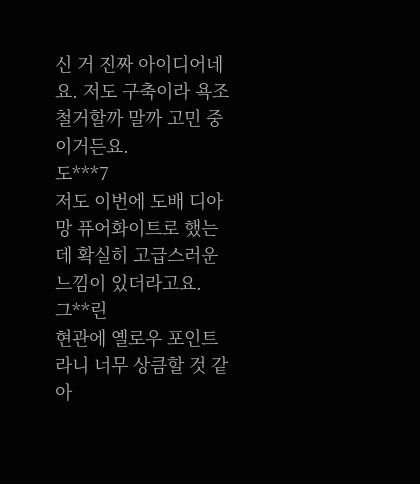신 거 진짜 아이디어네요. 저도 구축이라 욕조 철거할까 말까 고민 중이거든요.
도***7
저도 이번에 도배 디아망 퓨어화이트로 했는데 확실히 고급스러운 느낌이 있더라고요.
그**린
현관에 옐로우 포인트라니 너무 상큼할 것 같아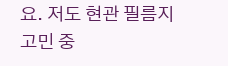요. 저도 현관 필름지 고민 중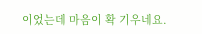이었는데 마음이 확 기우네요.